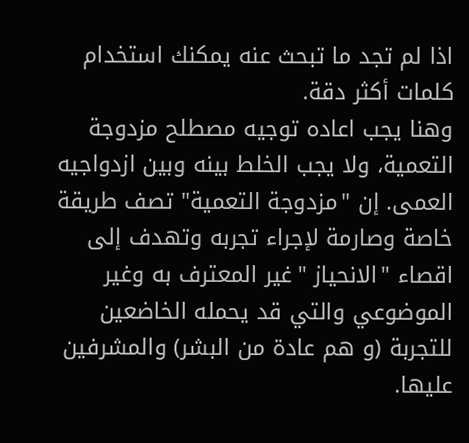اذا لم تجد ما تبحث عنه يمكنك استخدام كلمات أكثر دقة.
وهنا يجب اعاده توجيه مصطلح مزدوجة التعمية، ولا يجب الخلط بينه وبين ازدواجيه العمى. إن "مزدوجة التعمية" تصف طريقة خاصة وصارمة لإجراء تجربه وتهدف إلى اقصاء "الانحياز "غير المعترف به وغير الموضوعي والتي قد يحمله الخاضعين للتجربة (و هم عادة من البشر) والمشرفين عليها.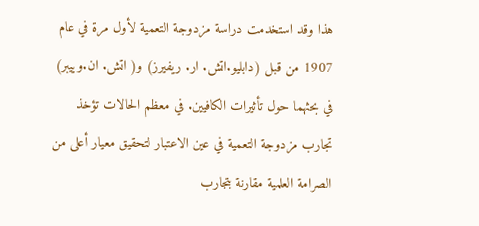هذا وقد استخدمت دراسة مزدوجة التعمية لأول مرة في عام 1907 من قبل (دابليو.اتش. ار. ريفيرز) و( اتش. ان.وييبر) في بحثهما حول تأثيرات الكافيين. في معظم الحالات تؤخذ تجارب مزدوجة التعمية في عين الاعتبار لتحقيق معيار أعلى من الصرامة العلمية مقارنة بتجارب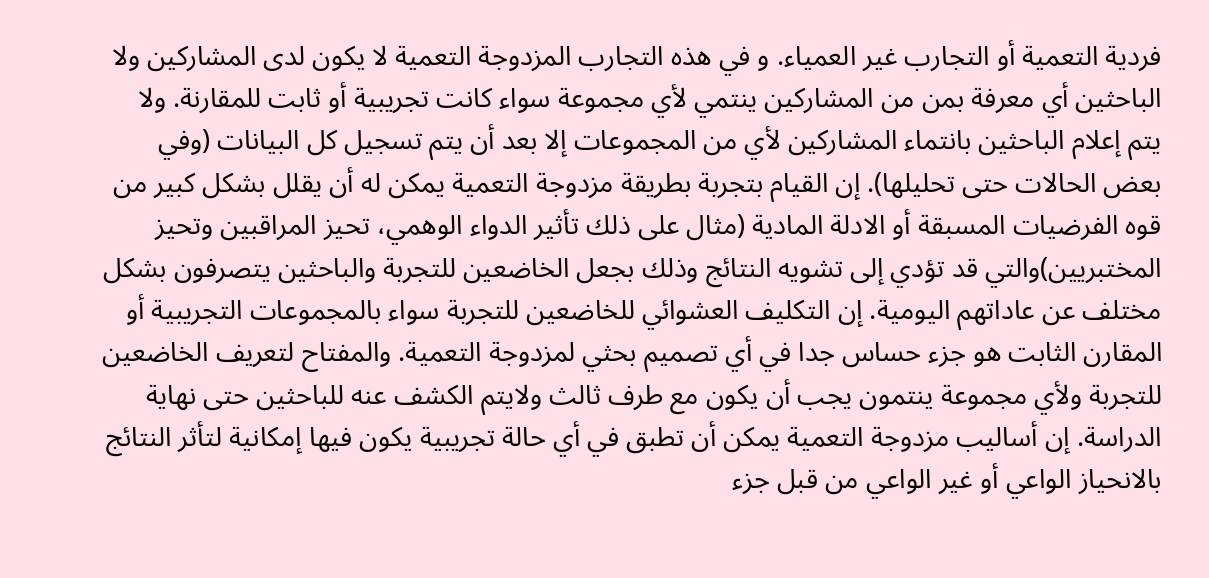فردية التعمية أو التجارب غير العمياء. و في هذه التجارب المزدوجة التعمية لا يكون لدى المشاركين ولا الباحثين أي معرفة بمن من المشاركين ينتمي لأي مجموعة سواء كانت تجريبية أو ثابت للمقارنة. ولا يتم إعلام الباحثين بانتماء المشاركين لأي من المجموعات إلا بعد أن يتم تسجيل كل البيانات (وفي بعض الحالات حتى تحليلها). إن القيام بتجربة بطريقة مزدوجة التعمية يمكن له أن يقلل بشكل كبير من قوه الفرضيات المسبقة أو الادلة المادية (مثال على ذلك تأثير الدواء الوهمي، تحيز المراقبين وتحيز المختبريين)والتي قد تؤدي إلى تشويه النتائج وذلك بجعل الخاضعين للتجربة والباحثين يتصرفون بشكل مختلف عن عاداتهم اليومية. إن التكليف العشوائي للخاضعين للتجربة سواء بالمجموعات التجريبية أو المقارن الثابت هو جزء حساس جدا في أي تصميم بحثي لمزدوجة التعمية. والمفتاح لتعريف الخاضعين للتجربة ولأي مجموعة ينتمون يجب أن يكون مع طرف ثالث ولايتم الكشف عنه للباحثين حتى نهاية الدراسة. إن أساليب مزدوجة التعمية يمكن أن تطبق في أي حالة تجريبية يكون فيها إمكانية لتأثر النتائج بالانحياز الواعي أو غير الواعي من قبل جزء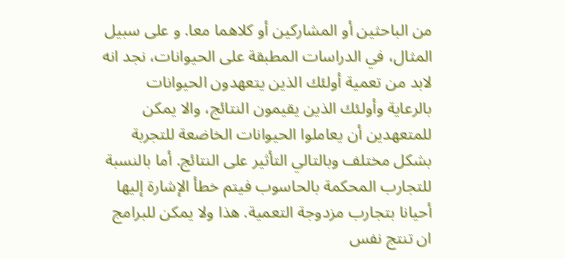من الباحثين أو المشاركين أو كلاهما معا. و على سبيل المثال، في الدراسات المطبقة على الحيوانات، نجد انه لابد من تعمية أولئك الذين يتعهدون الحيوانات بالرعاية وأولئك الذين يقيمون النتائج، والا يمكن للمتعهدين أن يعاملوا الحيوانات الخاضعة للتجربة بشكل مختلف وبالتالي التأثير على النتائج. أما بالنسبة للتجارب المحكمة بالحاسوب فيتم خطأ الإشارة إليها أحيانا بتجارب مزدوجة التعمية. هذا ولا يمكن للبرامج ان تنتج نفس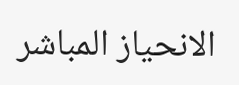الانحياز المباشر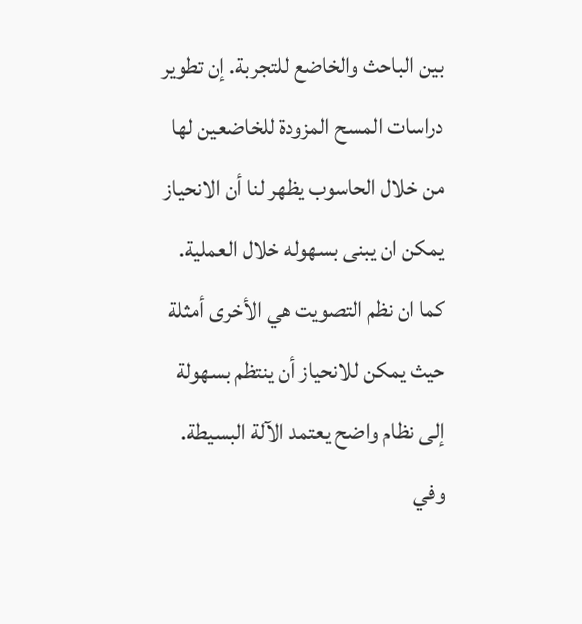بين الباحث والخاضع للتجربة. إن تطوير دراسات المسح المزودة للخاضعين لها من خلال الحاسوب يظهر لنا أن الانحياز يمكن ان يبنى بسهوله خلال العملية. كما ان نظم التصويت هي الأخرى أمثلة حيث يمكن للانحياز أن ينتظم بسهولة إلى نظام واضح يعتمد الآلة البسيطة. وفي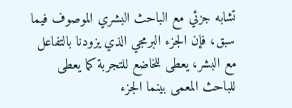تشابه جزئي مع الباحث البشري الموصوف فيما سبق، فإن الجزء البرمجي الذي يزودنا بالتفاعل مع البشر، يعطى للخاضع للتجربة كما يعطى للباحث المعمى بينما الجزء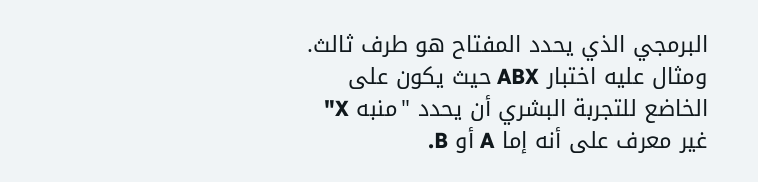البرمجي الذي يحدد المفتاح هو طرف ثالث. ومثال عليه اختبار ABX حيث يكون على الخاضع للتجربة البشري أن يحدد "منبه X" غير معرف على أنه إما A أو B.